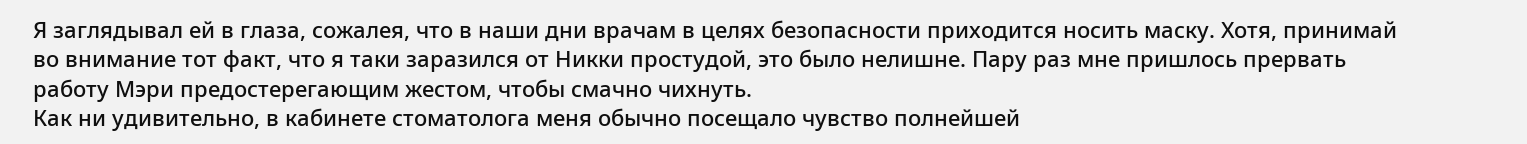Я заглядывал ей в глаза, сожалея, что в наши дни врачам в целях безопасности приходится носить маску. Хотя, принимай во внимание тот факт, что я таки заразился от Никки простудой, это было нелишне. Пару раз мне пришлось прервать работу Мэри предостерегающим жестом, чтобы смачно чихнуть.
Как ни удивительно, в кабинете стоматолога меня обычно посещало чувство полнейшей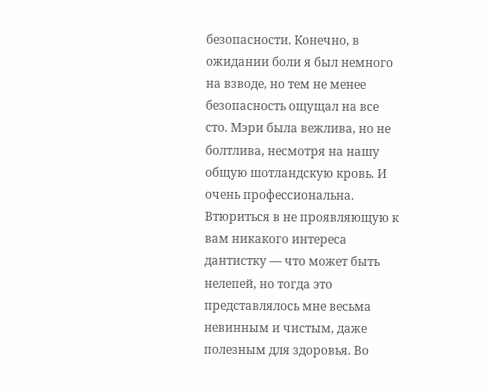безопасности. Конечно, в ожидании боли я был немного на взводе, но тем не менее безопасность ощущал на все сто. Мэри была вежлива, но не болтлива, несмотря на нашу общую шотландскую кровь. И очень профессиональна. Втюриться в не проявляющую к вам никакого интереса дантистку — что может быть нелепей, но тогда это представлялось мне весьма невинным и чистым, даже полезным для здоровья. Во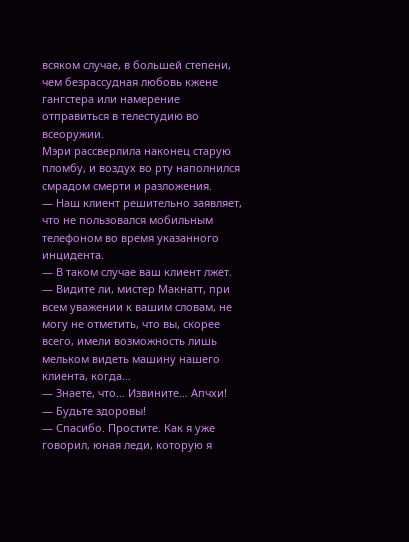всяком случае, в большей степени, чем безрассудная любовь кжене гангстера или намерение отправиться в телестудию во всеоружии.
Мэри рассверлила наконец старую пломбу, и воздух во рту наполнился смрадом смерти и разложения.
— Наш клиент решительно заявляет, что не пользовался мобильным телефоном во время указанного инцидента.
— В таком случае ваш клиент лжет.
— Видите ли, мистер Макнатт, при всем уважении к вашим словам, не могу не отметить, что вы, скорее всего, имели возможность лишь мельком видеть машину нашего клиента, когда…
— Знаете, что… Извините… Апчхи!
— Будьте здоровы!
— Спасибо. Простите. Как я уже говорил, юная леди, которую я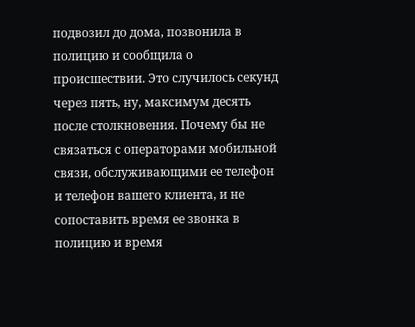подвозил до дома, позвонила в полицию и сообщила о происшествии. Это случилось секунд через пять, ну, максимум десять после столкновения. Почему бы не связаться с операторами мобильной связи, обслуживающими ее телефон и телефон вашего клиента, и не сопоставить время ее звонка в полицию и время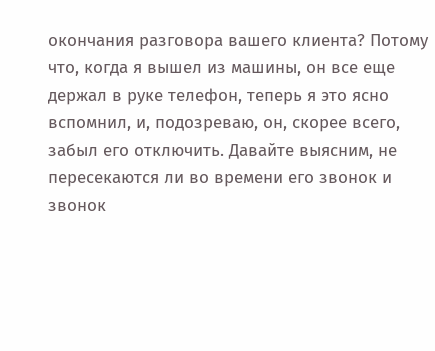окончания разговора вашего клиента? Потому что, когда я вышел из машины, он все еще держал в руке телефон, теперь я это ясно вспомнил, и, подозреваю, он, скорее всего, забыл его отключить. Давайте выясним, не пересекаются ли во времени его звонок и звонок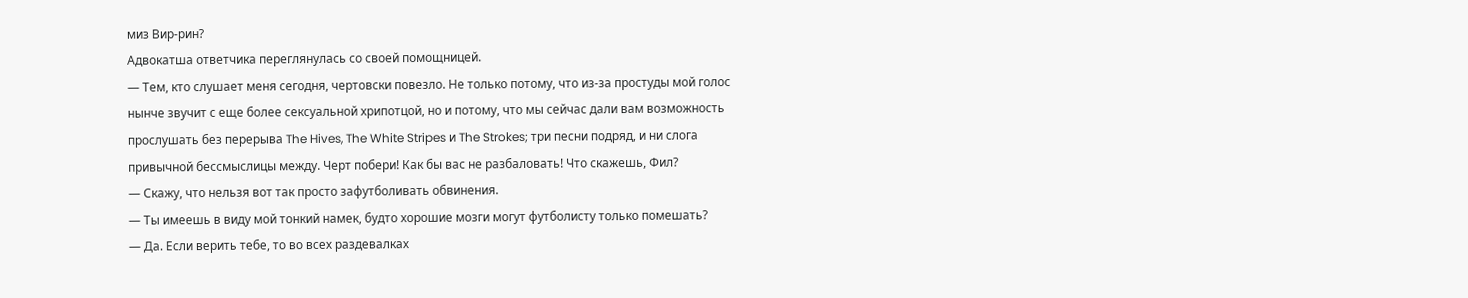миз Вир-рин?
Адвокатша ответчика переглянулась со своей помощницей.
— Тем, кто слушает меня сегодня, чертовски повезло. Не только потому, что из-за простуды мой голос нынче звучит с еще более сексуальной хрипотцой, но и потому, что мы сейчас дали вам возможность прослушать без перерыва The Hives, The White Stripes и The Strokes; три песни подряд, и ни слога привычной бессмыслицы между. Черт побери! Как бы вас не разбаловать! Что скажешь, Фил?
— Скажу, что нельзя вот так просто зафутболивать обвинения.
— Ты имеешь в виду мой тонкий намек, будто хорошие мозги могут футболисту только помешать?
— Да. Если верить тебе, то во всех раздевалках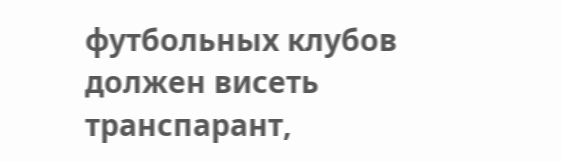футбольных клубов должен висеть транспарант,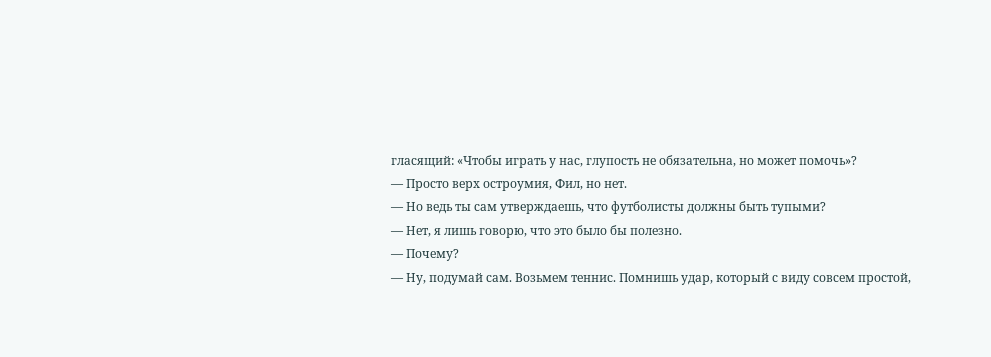гласящий: «Чтобы играть у нас, глупость не обязательна, но может помочь»?
— Просто верх остроумия, Фил, но нет.
— Но ведь ты сам утверждаешь, что футболисты должны быть тупыми?
— Нет, я лишь говорю, что это было бы полезно.
— Почему?
— Ну, подумай сам. Возьмем теннис. Помнишь удар, который с виду совсем простой,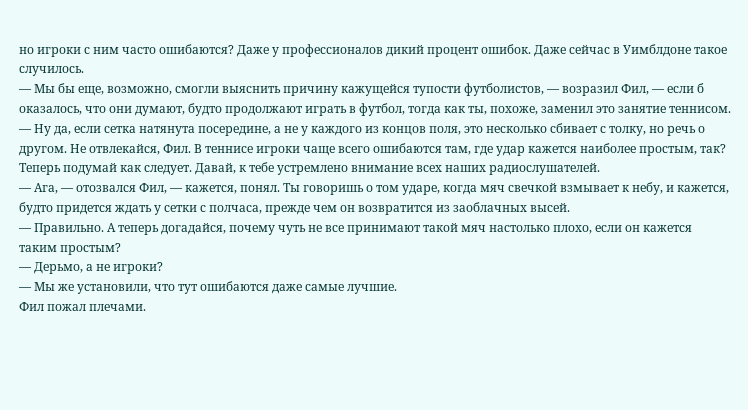но игроки с ним часто ошибаются? Даже у профессионалов дикий процент ошибок. Даже сейчас в Уимблдоне такое случилось.
— Мы бы еще, возможно, смогли выяснить причину кажущейся тупости футболистов, — возразил Фил, — если б оказалось, что они думают, будто продолжают играть в футбол, тогда как ты, похоже, заменил это занятие теннисом.
— Ну да, если сетка натянута посередине, а не у каждого из концов поля, это несколько сбивает с толку, но речь о другом. Не отвлекайся, Фил. В теннисе игроки чаще всего ошибаются там, где удар кажется наиболее простым, так? Теперь подумай как следует. Давай, к тебе устремлено внимание всех наших радиослушателей.
— Ага, — отозвался Фил, — кажется, понял. Ты говоришь о том ударе, когда мяч свечкой взмывает к небу, и кажется, будто придется ждать у сетки с полчаса, прежде чем он возвратится из заоблачных высей.
— Правильно. А теперь догадайся, почему чуть не все принимают такой мяч настолько плохо, если он кажется таким простым?
— Дерьмо, а не игроки?
— Мы же установили, что тут ошибаются даже самые лучшие.
Фил пожал плечами.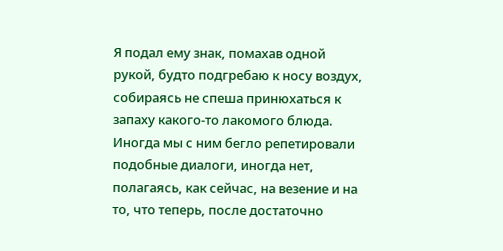Я подал ему знак, помахав одной рукой, будто подгребаю к носу воздух, собираясь не спеша принюхаться к запаху какого-то лакомого блюда. Иногда мы с ним бегло репетировали подобные диалоги, иногда нет, полагаясь, как сейчас, на везение и на то, что теперь, после достаточно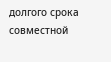долгого срока совместной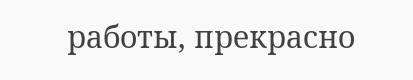работы, прекрасно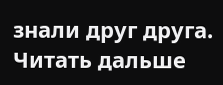знали друг друга.
Читать дальше